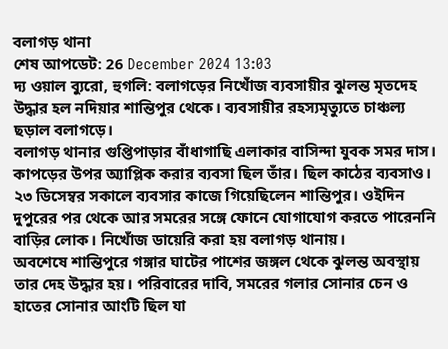বলাগড় থানা
শেষ আপডেট: 26 December 2024 13:03
দ্য ওয়াল ব্যুরো, হুগলি: বলাগড়ের নিখোঁজ ব্যবসায়ীর ঝুলন্ত মৃতদেহ উদ্ধার হল নদিয়ার শান্তিপুর থেকে। ব্যবসায়ীর রহস্যমৃত্যুতে চাঞ্চল্য ছড়াল বলাগড়ে।
বলাগড় থানার গুপ্তিপাড়ার বাঁধাগাছি এলাকার বাসিন্দা যুবক সমর দাস। কাপড়ের উপর অ্যাপ্লিক করার ব্যবসা ছিল তাঁর। ছিল কাঠের ব্যবসাও। ২৩ ডিসেম্বর সকালে ব্যবসার কাজে গিয়েছিলেন শান্তিপুর। ওইদিন দুপুরের পর থেকে আর সমরের সঙ্গে ফোনে যোগাযোগ করতে পারেননি বাড়ির লোক। নিখোঁজ ডায়েরি করা হয় বলাগড় থানায়।
অবশেষে শান্তিপুরে গঙ্গার ঘাটের পাশের জঙ্গল থেকে ঝুলন্ত অবস্থায় তার দেহ উদ্ধার হয়। পরিবারের দাবি, সমরের গলার সোনার চেন ও হাতের সোনার আংটি ছিল যা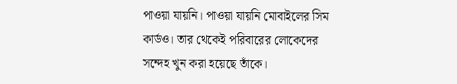পাওয়া যায়নি। পাওয়া যায়নি মোবাইলের সিম কার্ডও। তার থেকেই পরিবারের লোকেদের সন্দেহ খুন করা হয়েছে তাঁকে।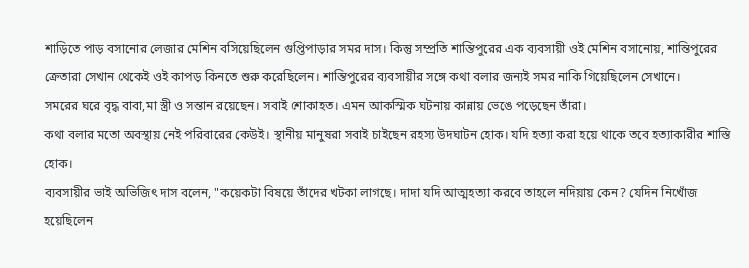শাড়িতে পাড় বসানোর লেজার মেশিন বসিয়েছিলেন গুপ্তিপাড়ার সমর দাস। কিন্তু সম্প্রতি শান্তিপুরের এক ব্যবসায়ী ওই মেশিন বসানোয়, শান্তিপুরের ক্রেতারা সেখান থেকেই ওই কাপড় কিনতে শুরু করেছিলেন। শান্তিপুরের ব্যবসায়ীর সঙ্গে কথা বলার জন্যই সমর নাকি গিয়েছিলেন সেখানে।
সমরের ঘরে বৃদ্ধ বাবা,মা স্ত্রী ও সন্তান রয়েছেন। সবাই শোকাহত। এমন আকস্মিক ঘটনায় কান্নায় ভেঙে পড়েছেন তাঁরা।
কথা বলার মতো অবস্থায় নেই পরিবারের কেউই। স্থানীয় মানুষরা সবাই চাইছেন রহস্য উদঘাটন হোক। যদি হত্যা করা হয়ে থাকে তবে হত্যাকারীর শাস্তি হোক।
ব্যবসায়ীর ভাই অভিজিৎ দাস বলেন, "কয়েকটা বিষয়ে তাঁদের খটকা লাগছে। দাদা যদি আত্মহত্যা করবে তাহলে নদিয়ায় কেন? যেদিন নিখোঁজ হয়েছিলেন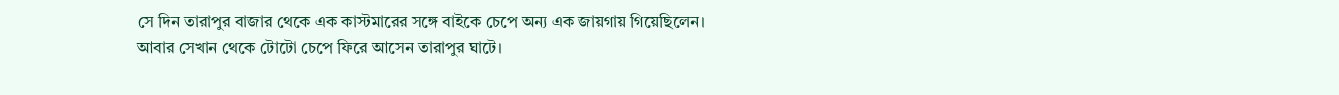সে দিন তারাপুর বাজার থেকে এক কাস্টমারের সঙ্গে বাইকে চেপে অন্য এক জায়গায় গিয়েছিলেন। আবার সেখান থেকে টোটো চেপে ফিরে আসেন তারাপুর ঘাটে।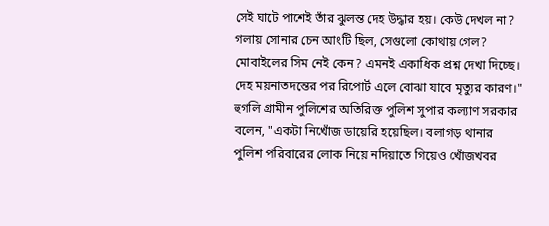সেই ঘাটে পাশেই তাঁর ঝুলন্ত দেহ উদ্ধার হয়। কেউ দেখল না? গলায় সোনার চেন আংটি ছিল, সেগুলো কোথায় গেল? মোবাইলের সিম নেই কেন? এমনই একাধিক প্রশ্ন দেখা দিচ্ছে। দেহ ময়নাতদন্তের পর রিপোর্ট এলে বোঝা যাবে মৃত্যুর কারণ।"
হুগলি গ্রামীন পুলিশের অতিরিক্ত পুলিশ সুপার কল্যাণ সরকার বলেন, "একটা নিখোঁজ ডায়েরি হয়েছিল। বলাগড় থানার পুলিশ পরিবারের লোক নিয়ে নদিয়াতে গিয়েও খোঁজখবর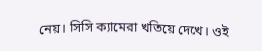নেয়। সিসি ক্যামেরা খতিয়ে দেখে। ওই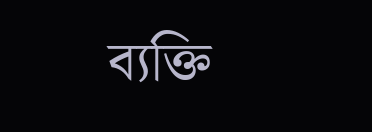ব্যক্তি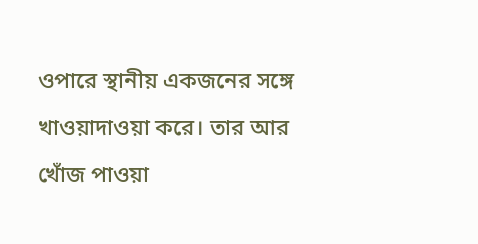ওপারে স্থানীয় একজনের সঙ্গে খাওয়াদাওয়া করে। তার আর খোঁজ পাওয়া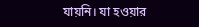যায়নি। যা হওয়ার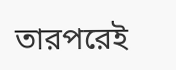তারপরেই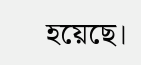হয়েছে।